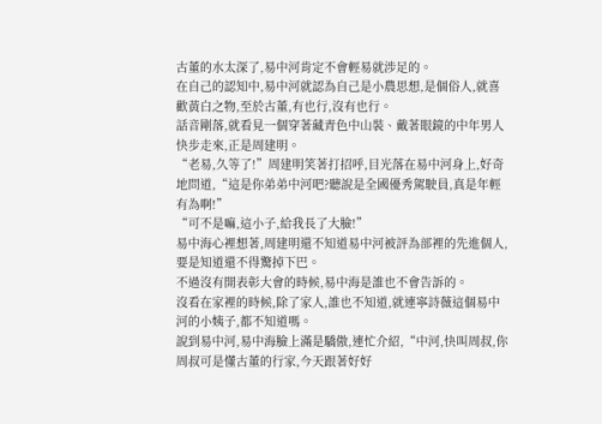古董的水太深了,易中河肯定不會輕易就涉足的。
在自己的認知中,易中河就認為自己是小農思想,是個俗人,就喜歡黃白之物,至於古董,有也行,沒有也行。
話音剛落,就看見一個穿著藏青色中山裝、戴著眼鏡的中年男人快步走來,正是周建明。
“老易,久等了!”周建明笑著打招呼,目光落在易中河身上,好奇地問道,“這是你弟弟中河吧?聽說是全國優秀駕駛員,真是年輕有為啊!”
“可不是嘛,這小子,給我長了大臉!”
易中海心裡想著,周建明還不知道易中河被評為部裡的先進個人,要是知道還不得驚掉下巴。
不過沒有開表彰大會的時候,易中海是誰也不會告訴的。
沒看在家裡的時候,除了家人,誰也不知道,就連寧詩薇這個易中河的小姨子,都不知道嗎。
說到易中河,易中海臉上滿是驕傲,連忙介紹,“中河,快叫周叔,你周叔可是懂古董的行家,今天跟著好好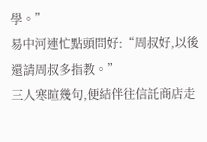學。”
易中河連忙點頭問好:“周叔好,以後還請周叔多指教。”
三人寒暄幾句,便結伴往信託商店走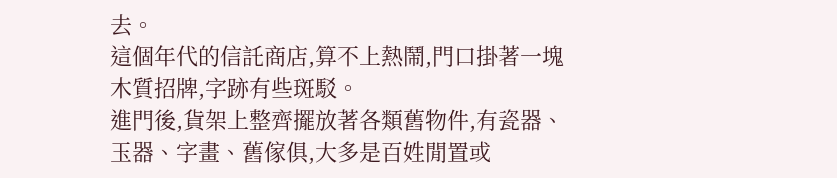去。
這個年代的信託商店,算不上熱鬧,門口掛著一塊木質招牌,字跡有些斑駁。
進門後,貨架上整齊擺放著各類舊物件,有瓷器、玉器、字畫、舊傢俱,大多是百姓閒置或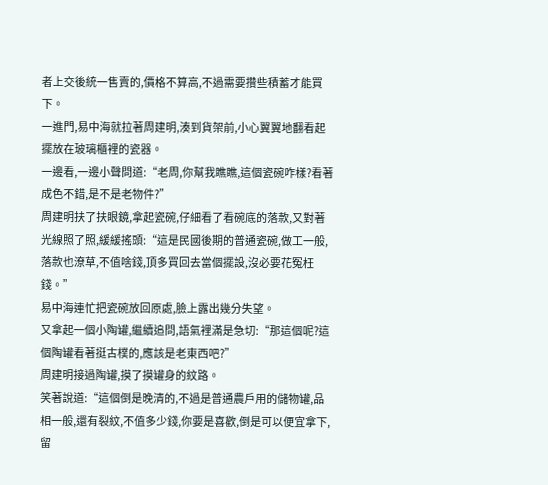者上交後統一售賣的,價格不算高,不過需要攢些積蓄才能買下。
一進門,易中海就拉著周建明,湊到貨架前,小心翼翼地翻看起擺放在玻璃櫃裡的瓷器。
一邊看,一邊小聲問道:“老周,你幫我瞧瞧,這個瓷碗咋樣?看著成色不錯,是不是老物件?”
周建明扶了扶眼鏡,拿起瓷碗,仔細看了看碗底的落款,又對著光線照了照,緩緩搖頭:“這是民國後期的普通瓷碗,做工一般,落款也潦草,不值啥錢,頂多買回去當個擺設,沒必要花冤枉錢。”
易中海連忙把瓷碗放回原處,臉上露出幾分失望。
又拿起一個小陶罐,繼續追問,語氣裡滿是急切:“那這個呢?這個陶罐看著挺古樸的,應該是老東西吧?”
周建明接過陶罐,摸了摸罐身的紋路。
笑著說道:“這個倒是晚清的,不過是普通農戶用的儲物罐,品相一般,還有裂紋,不值多少錢,你要是喜歡,倒是可以便宜拿下,留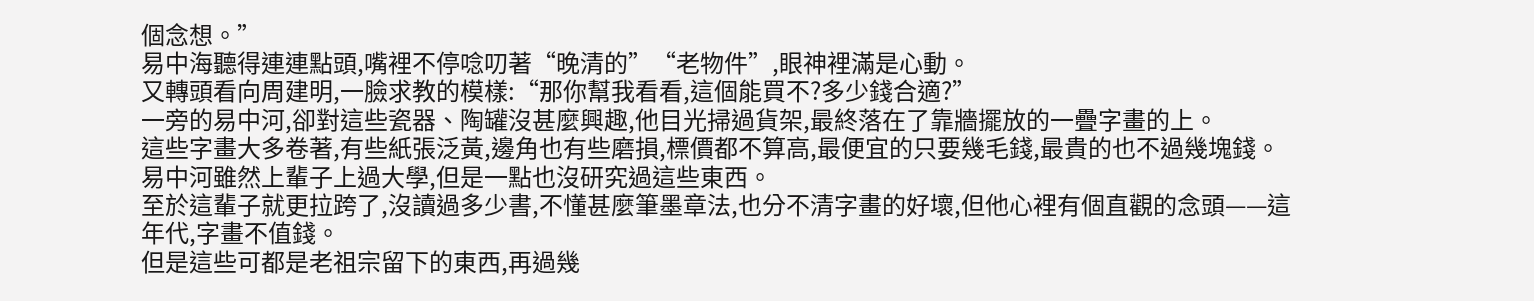個念想。”
易中海聽得連連點頭,嘴裡不停唸叨著“晚清的”“老物件”,眼神裡滿是心動。
又轉頭看向周建明,一臉求教的模樣:“那你幫我看看,這個能買不?多少錢合適?”
一旁的易中河,卻對這些瓷器、陶罐沒甚麼興趣,他目光掃過貨架,最終落在了靠牆擺放的一疊字畫的上。
這些字畫大多卷著,有些紙張泛黃,邊角也有些磨損,標價都不算高,最便宜的只要幾毛錢,最貴的也不過幾塊錢。
易中河雖然上輩子上過大學,但是一點也沒研究過這些東西。
至於這輩子就更拉跨了,沒讀過多少書,不懂甚麼筆墨章法,也分不清字畫的好壞,但他心裡有個直觀的念頭——這年代,字畫不值錢。
但是這些可都是老祖宗留下的東西,再過幾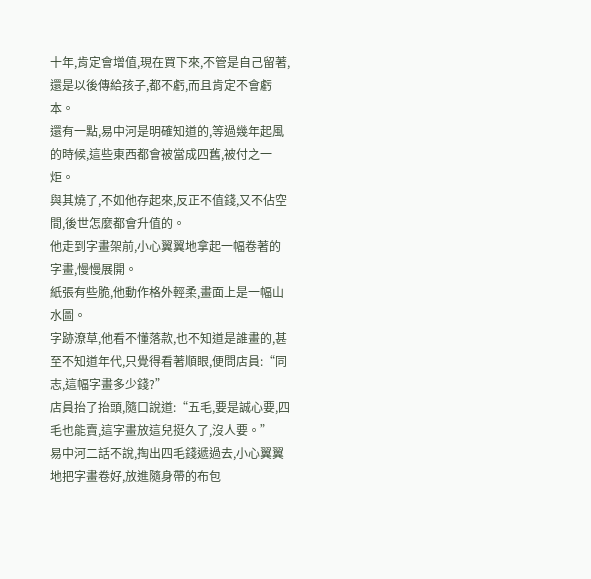十年,肯定會增值,現在買下來,不管是自己留著,還是以後傳給孩子,都不虧,而且肯定不會虧本。
還有一點,易中河是明確知道的,等過幾年起風的時候,這些東西都會被當成四舊,被付之一炬。
與其燒了,不如他存起來,反正不值錢,又不佔空間,後世怎麼都會升值的。
他走到字畫架前,小心翼翼地拿起一幅卷著的字畫,慢慢展開。
紙張有些脆,他動作格外輕柔,畫面上是一幅山水圖。
字跡潦草,他看不懂落款,也不知道是誰畫的,甚至不知道年代,只覺得看著順眼,便問店員:“同志,這幅字畫多少錢?”
店員抬了抬頭,隨口說道:“五毛,要是誠心要,四毛也能賣,這字畫放這兒挺久了,沒人要。”
易中河二話不說,掏出四毛錢遞過去,小心翼翼地把字畫卷好,放進隨身帶的布包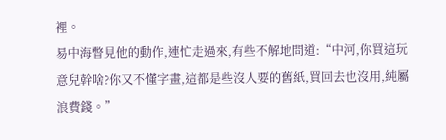裡。
易中海瞥見他的動作,連忙走過來,有些不解地問道:“中河,你買這玩意兒幹啥?你又不懂字畫,這都是些沒人要的舊紙,買回去也沒用,純屬浪費錢。”